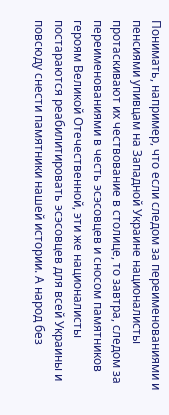Понимать, например, что если следом за переименованиями и пенсиями упивцам на Западной Украине националисты протаскивают их чествование в столице, то завтра, следом за переименованиями в честь эсэсовцев и сносом памятников героям Великой Отечественной, эти же националисты постараются реабилитировать эсэсовцев для всей Украины и повсюду снести памятники нашей истории. А народ без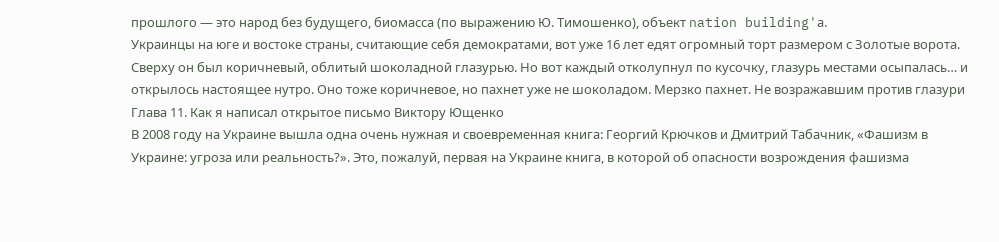прошлого — это народ без будущего, биомасса (по выражению Ю. Тимошенко), объект nation building'а.
Украинцы на юге и востоке страны, считающие себя демократами, вот уже 16 лет едят огромный торт размером с Золотые ворота. Сверху он был коричневый, облитый шоколадной глазурью. Но вот каждый отколупнул по кусочку, глазурь местами осыпалась… и открылось настоящее нутро. Оно тоже коричневое, но пахнет уже не шоколадом. Мерзко пахнет. Не возражавшим против глазури
Глава 11. Как я написал открытое письмо Виктору Ющенко
В 2008 году на Украине вышла одна очень нужная и своевременная книга: Георгий Крючков и Дмитрий Табачник, «Фашизм в Украине: угроза или реальность?». Это, пожалуй, первая на Украине книга, в которой об опасности возрождения фашизма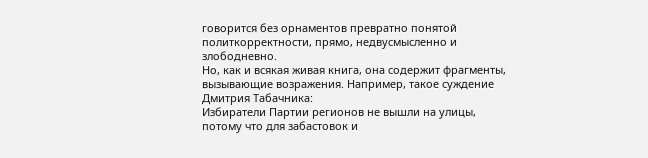говорится без орнаментов превратно понятой политкорректности, прямо, недвусмысленно и злободневно.
Но, как и всякая живая книга, она содержит фрагменты, вызывающие возражения. Например, такое суждение Дмитрия Табачника:
Избиратели Партии регионов не вышли на улицы, потому что для забастовок и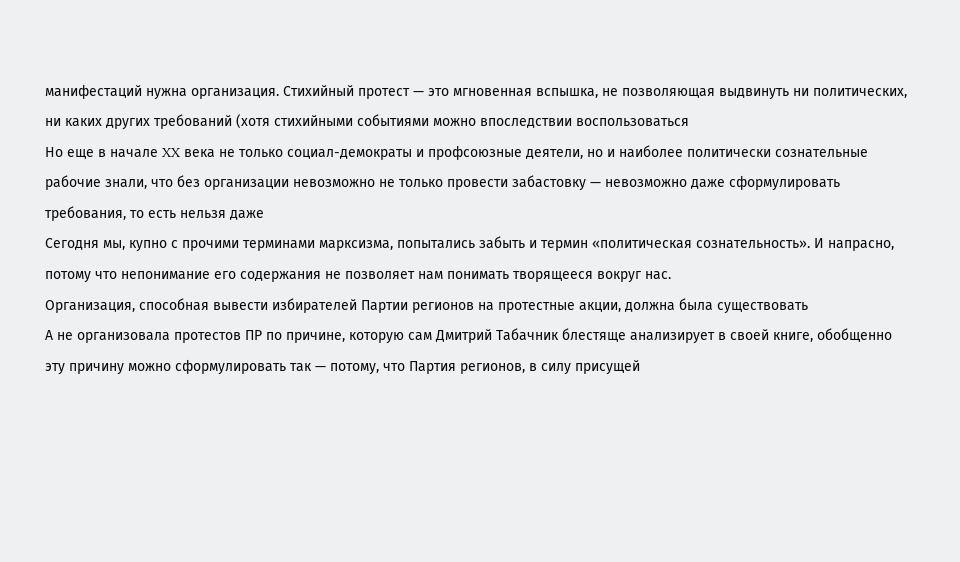манифестаций нужна организация. Стихийный протест — это мгновенная вспышка, не позволяющая выдвинуть ни политических, ни каких других требований (хотя стихийными событиями можно впоследствии воспользоваться
Но еще в начале XX века не только социал-демократы и профсоюзные деятели, но и наиболее политически сознательные рабочие знали, что без организации невозможно не только провести забастовку — невозможно даже сформулировать требования, то есть нельзя даже
Сегодня мы, купно с прочими терминами марксизма, попытались забыть и термин «политическая сознательность». И напрасно, потому что непонимание его содержания не позволяет нам понимать творящееся вокруг нас.
Организация, способная вывести избирателей Партии регионов на протестные акции, должна была существовать
А не организовала протестов ПР по причине, которую сам Дмитрий Табачник блестяще анализирует в своей книге, обобщенно эту причину можно сформулировать так — потому, что Партия регионов, в силу присущей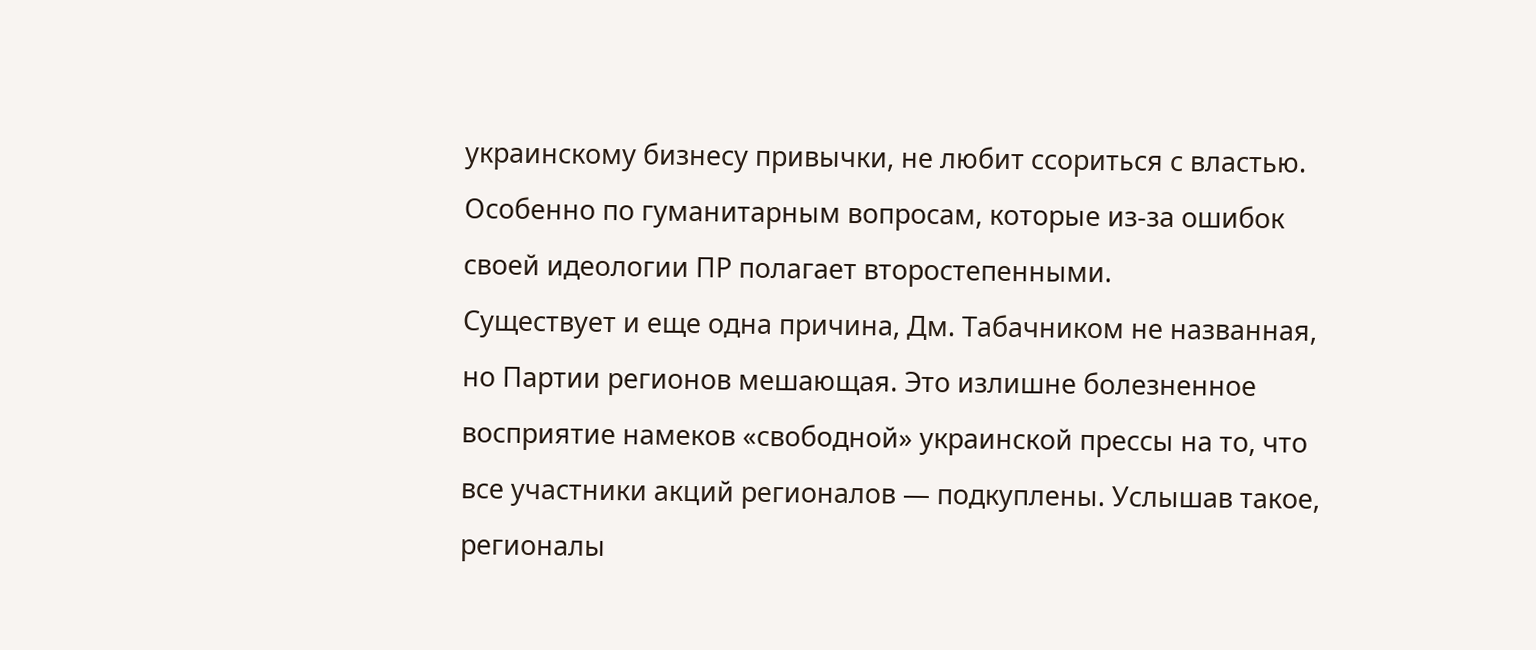украинскому бизнесу привычки, не любит ссориться с властью. Особенно по гуманитарным вопросам, которые из-за ошибок своей идеологии ПР полагает второстепенными.
Существует и еще одна причина, Дм. Табачником не названная, но Партии регионов мешающая. Это излишне болезненное восприятие намеков «свободной» украинской прессы на то, что все участники акций регионалов — подкуплены. Услышав такое, регионалы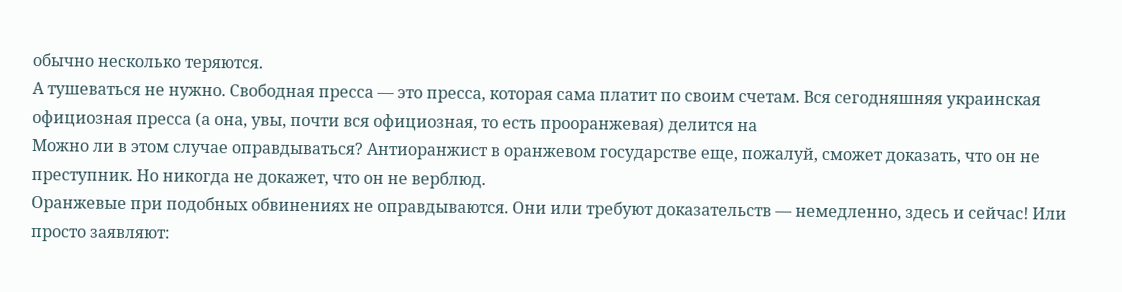обычно несколько теряются.
А тушеваться не нужно. Свободная пресса — это пресса, которая сама платит по своим счетам. Вся сегодняшняя украинская официозная пресса (а она, увы, почти вся официозная, то есть прооранжевая) делится на
Можно ли в этом случае оправдываться? Антиоранжист в оранжевом государстве еще, пожалуй, сможет доказать, что он не преступник. Но никогда не докажет, что он не верблюд.
Оранжевые при подобных обвинениях не оправдываются. Они или требуют доказательств — немедленно, здесь и сейчас! Или просто заявляют: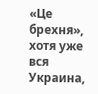«Це брехня», хотя уже вся Украина,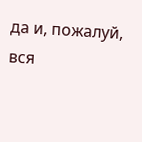да и, пожалуй, вся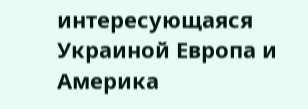интересующаяся Украиной Европа и Америка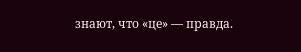знают, что «це» — правда.